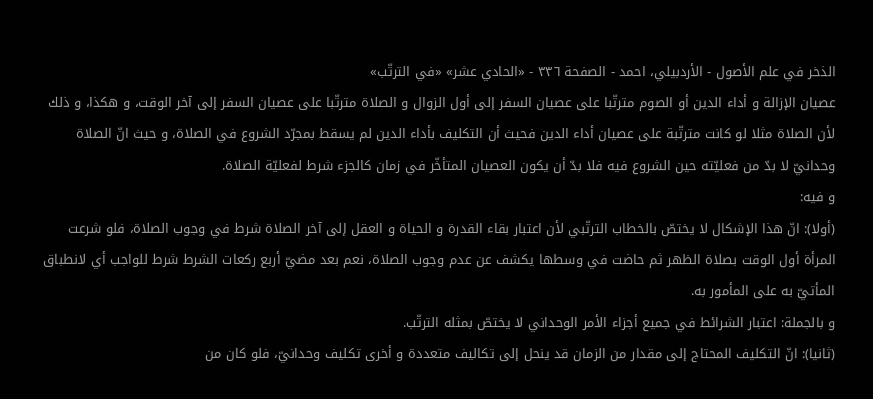الذخر في علم الأصول - الأردبيلي، احمد - الصفحة ٣٣٦ - «الحادي عشر» «في الترتّب»
عصيان الإزالة و أداء الدين أو الصوم مترتّبا على عصيان السفر إلى أول الزوال و الصلاة مترتّبا على عصيان السفر إلى آخر الوقت، و هكذا، و ذلك لأن الصلاة مثلا لو كانت مترتّبة على عصيان أداء الدين فحيث أن التكليف بأداء الدين لم يسقط بمجرّد الشروع في الصلاة، و حيث انّ الصلاة وحدانيّ لا بدّ من فعليّته حين الشروع فيه فلا بدّ أن يكون العصيان المتأخّر في زمان كالجزء شرط لفعليّة الصلاة.
و فيه:
(أولا): انّ هذا الإشكال لا يختصّ بالخطاب الترتّبي لأن اعتبار بقاء القدرة و الحياة و العقل إلى آخر الصلاة شرط في وجوب الصلاة، فلو شرعت المرأة أول الوقت بصلاة الظهر ثم حاضت في وسطها يكشف عن عدم وجوب الصلاة، نعم بعد مضيّ أربع ركعات الشرط شرط للواجب أي لانطباق المأتيّ به على المأمور به.
و بالجملة: اعتبار الشرائط في جميع أجزاء الأمر الوحداني لا يختصّ بمثله الترتّب.
(ثانيا): انّ التكليف المحتاج إلى مقدار من الزمان قد ينحل إلى تكاليف متعددة و أخرى تكليف وحدانيّ، فلو كان من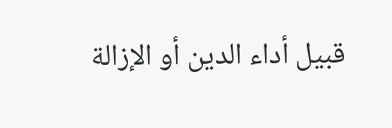قبيل أداء الدين أو الإزالة